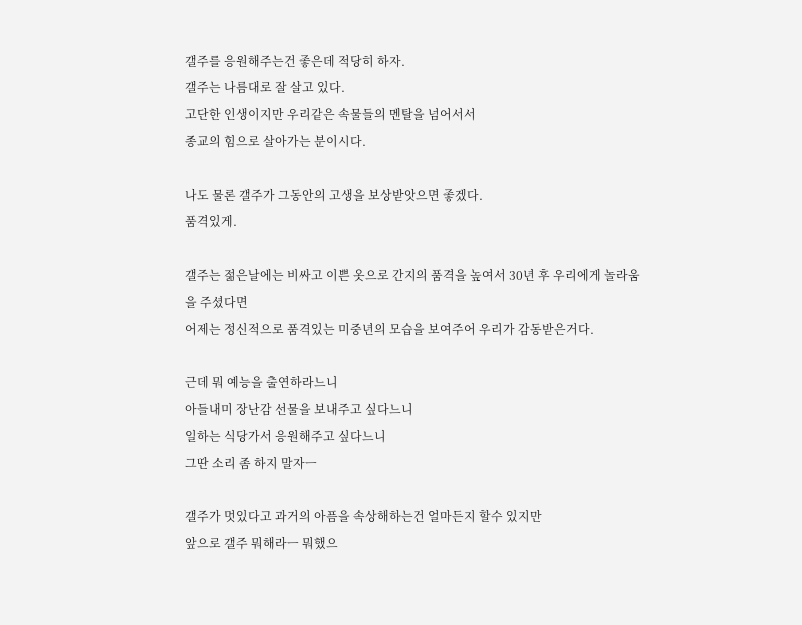갤주를 응원해주는건 좋은데 적당히 하자.
갤주는 나름대로 잘 살고 있다.
고단한 인생이지만 우리같은 속물들의 멘탈을 넘어서서
종교의 힘으로 살아가는 분이시다.

나도 물론 갤주가 그동안의 고생을 보상받앗으면 좋겠다.
품격있게.

갤주는 젊은날에는 비싸고 이쁜 옷으로 간지의 품격을 높여서 30년 후 우리에게 놀라움을 주셨다면
어제는 정신적으로 품격있는 미중년의 모습을 보여주어 우리가 감동받은거다.

근데 뭐 예능을 출연하라느니
아들내미 장난감 선물을 보내주고 싶다느니
일하는 식당가서 응원해주고 싶다느니
그딴 소리 좀 하지 말자ㅡ

갤주가 멋있다고 과거의 아픔을 속상해하는건 얼마든지 할수 있지만
앞으로 갤주 뭐해라ㅡ 뭐했으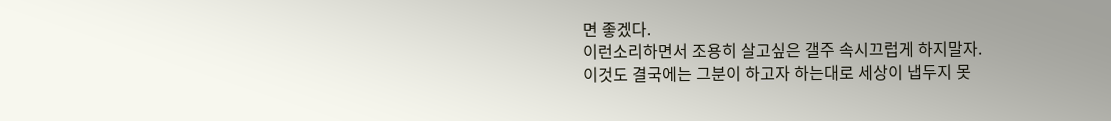면 좋겠다.
이런소리하면서 조용히 살고싶은 갤주 속시끄럽게 하지말자.
이것도 결국에는 그분이 하고자 하는대로 세상이 냅두지 못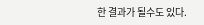한 결과가 될수도 있다.